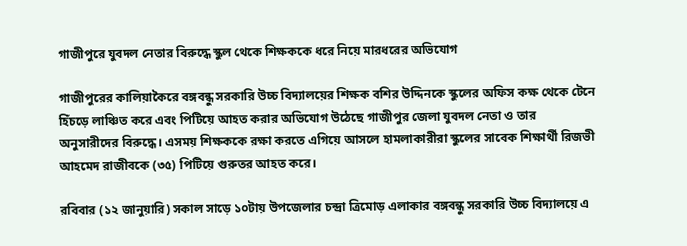গাজীপুরে যুবদল নেতার বিরুদ্ধে স্কুল থেকে শিক্ষককে ধরে নিয়ে মারধরের অভিযোগ

গাজীপুরের কালিয়াকৈরে বঙ্গবন্ধু সরকারি উচ্চ বিদ্যালয়ের শিক্ষক বশির উদ্দিনকে স্কুলের অফিস কক্ষ থেকে টেনে হিঁচড়ে লাঞ্চিত করে এবং পিটিয়ে আহত করার অভিযোগ উঠেছে গাজীপুর জেলা যুবদল নেতা ও তার অনুসারীদের বিরুদ্ধে। এসময় শিক্ষককে রক্ষা করতে এগিয়ে আসলে হামলাকারীরা স্কুলের সাবেক শিক্ষার্থী রিজভী আহমেদ রাজীবকে (৩৫) পিটিয়ে গুরুতর আহত করে।

রবিবার (১২ জানুয়ারি) সকাল সাড়ে ১০টায় উপজেলার চন্দ্রা ত্রিমোড় এলাকার বঙ্গবন্ধু সরকারি উচ্চ বিদ্যালয়ে এ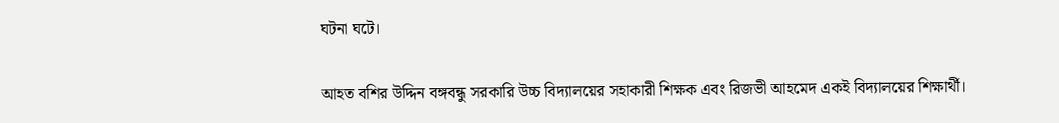ঘটনা ঘটে।

আহত বশির উদ্দিন বঙ্গবন্ধু সরকারি উচ্চ বিদ্যালয়ের সহাকারী শিক্ষক এবং রিজভী আহমেদ একই বিদ্যালয়ের শিক্ষার্থী।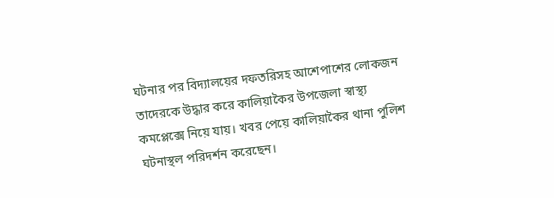ঘটনার পর বিদ্যালয়ের দফতরিসহ আশেপাশের লোকজন তাদেরকে উদ্ধার করে কালিয়াকৈর উপজেলা স্বাস্থ্য কমপ্লেক্সে নিয়ে যায়। খবর পেয়ে কালিয়াকৈর থানা পুলিশ ঘটনাস্থল পরিদর্শন করেছেন।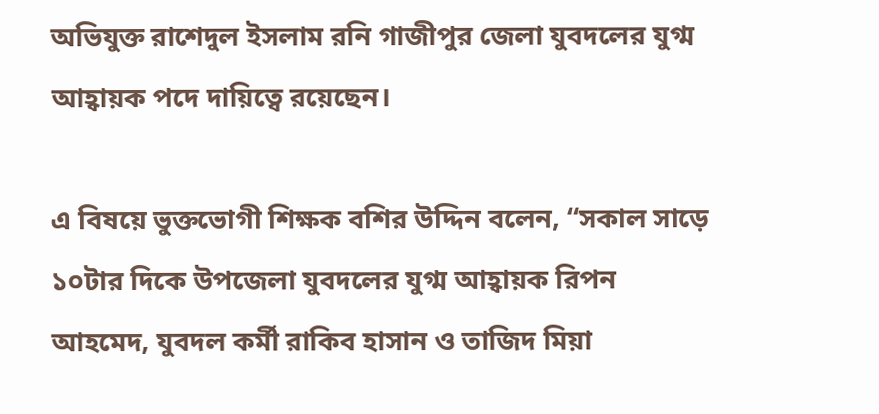অভিযুক্ত রাশেদুল ইসলাম রনি গাজীপুর জেলা যুবদলের যুগ্ম আহ্বায়ক পদে দায়িত্বে রয়েছেন।

এ বিষয়ে ভুক্তভোগী শিক্ষক বশির উদ্দিন বলেন, “সকাল সাড়ে ১০টার দিকে উপজেলা যুবদলের যুগ্ম আহ্বায়ক রিপন আহমেদ, যুবদল কর্মী রাকিব হাসান ও তাজিদ মিয়া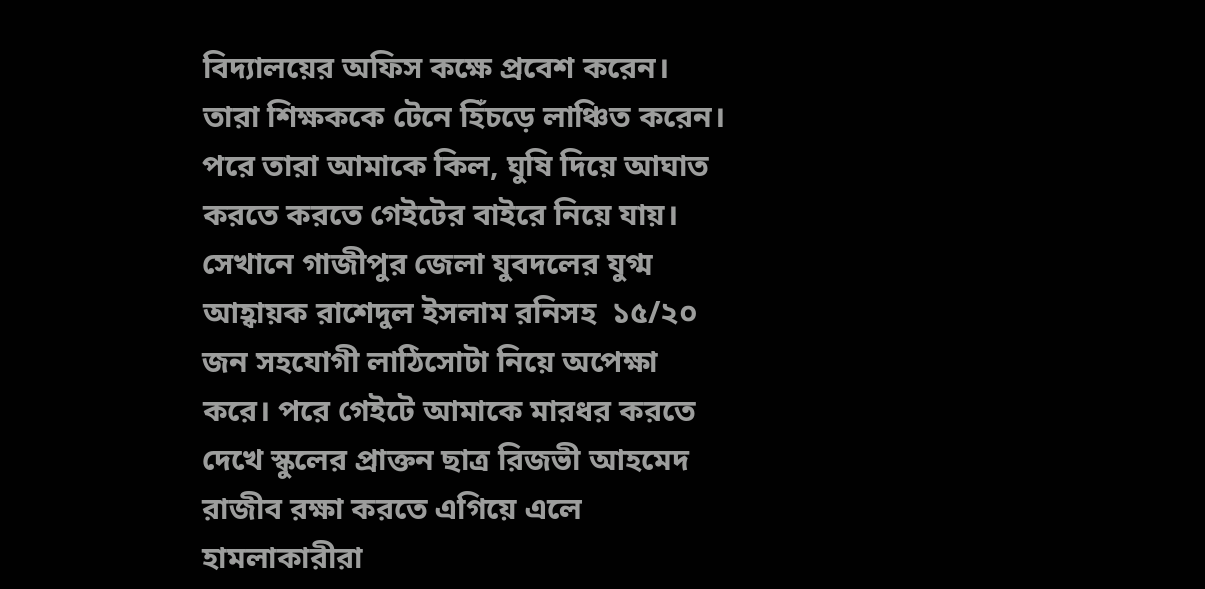বিদ্যালয়ের অফিস কক্ষে প্রবেশ করেন। তারা শিক্ষককে টেনে হিঁচড়ে লাঞ্চিত করেন। পরে তারা আমাকে কিল, ঘুষি দিয়ে আঘাত করতে করতে গেইটের বাইরে নিয়ে যায়। সেখানে গাজীপুর জেলা যুবদলের যুগ্ম আহ্বায়ক রাশেদুল ইসলাম রনিসহ  ১৫/২০ জন সহযোগী লাঠিসোটা নিয়ে অপেক্ষা করে। পরে গেইটে আমাকে মারধর করতে দেখে স্কুলের প্রাক্তন ছাত্র রিজভী আহমেদ রাজীব রক্ষা করতে এগিয়ে এলে হামলাকারীরা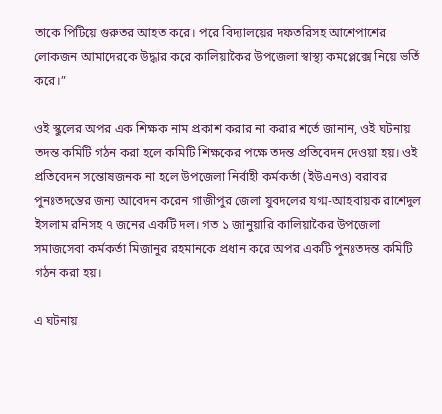তাকে পিটিয়ে গুরুতর আহত করে। পরে বিদ্যালয়ের দফতরিসহ আশেপাশের লোকজন আমাদেরকে উদ্ধার করে কালিয়াকৈর উপজেলা স্বাস্থ্য কমপ্লেক্সে নিয়ে ভর্তি করে।”

ওই স্কুলের অপর এক শিক্ষক নাম প্রকাশ করার না করার শর্তে জানান, ওই ঘটনায় তদন্ত কমিটি গঠন করা হলে কমিটি শিক্ষকের পক্ষে তদন্ত প্রতিবেদন দেওয়া হয়। ওই প্রতিবেদন সন্তোষজনক না হলে উপজেলা নির্বাহী কর্মকর্তা (ইউএনও) বরাবর পুনঃতদন্তের জন্য আবেদন করেন গাজীপুর জেলা যুবদলের যগ্ম-আহবায়ক রাশেদুল ইসলাম রনিসহ ৭ জনের একটি দল। গত ১ জানুয়ারি কালিয়াকৈর উপজেলা সমাজসেবা কর্মকর্তা মিজানুর রহমানকে প্রধান করে অপর একটি পুনঃতদন্ত কমিটি গঠন করা হয়।

এ ঘটনায়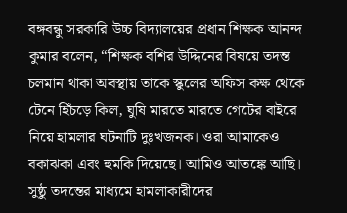বঙ্গবন্ধু সরকারি উচ্চ বিদ্যালয়ের প্রধান শিক্ষক আনন্দ কুমার বলেন, “শিক্ষক বশির উদ্দিনের বিষয়ে তদন্ত চলমান থাকা অবস্থায় তাকে স্কুলের অফিস কক্ষ থেকে টেনে হিঁচড়ে কিল, ঘুষি মারতে মারতে গেটের বাইরে নিয়ে হামলার ঘটনাটি দুঃখজনক। ওরা আমাকেও বকাঝকা এবং হুমকি দিয়েছে। আমিও আতঙ্কে আছি। সুষ্ঠু তদন্তের মাধ্যমে হামলাকারীদের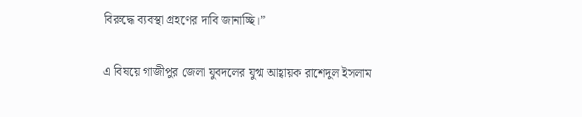বিরুদ্ধে ব্যবস্থা গ্রহণের দাবি জানাচ্ছি।”

এ বিষয়ে গাজীপুর জেলা যুবদলের যুগ্ম আহ্বায়ক রাশেদুল ইসলাম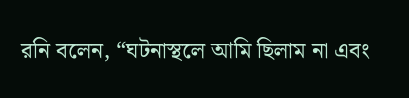রনি বলেন, “ঘটনাস্থলে আমি ছিলাম না এবং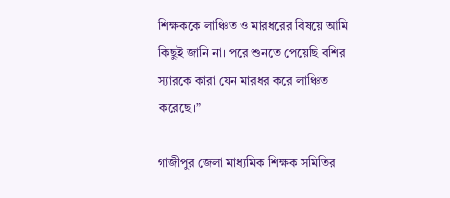শিক্ষককে লাঞ্চিত ও মারধরের বিষয়ে আমি কিছুই জানি না। পরে শুনতে পেয়েছি বশির স্যারকে কারা যেন মারধর করে লাঞ্চিত করেছে।”

গাজীপুর জেলা মাধ্যমিক শিক্ষক সমিতির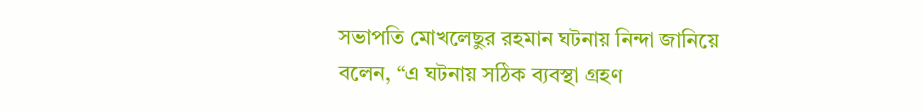সভাপতি মোখলেছুর রহমান ঘটনায় নিন্দা জানিয়ে বলেন, “এ ঘটনায় সঠিক ব্যবস্থা গ্রহণ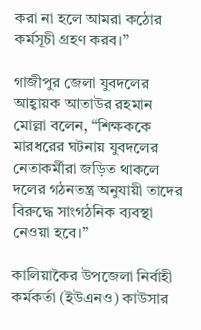করা না হলে আমরা কঠোর কর্মসূচী গ্রহণ করব।”

গাজীপুর জেলা যুবদলের আহ্বায়ক আতাউর রহমান মোল্লা বলেন, “শিক্ষককে মারধরের ঘটনায় যুবদলের নেতাকর্মীরা জড়িত থাকলে দলের গঠনতন্ত্র অনুযায়ী তাদের বিরুদ্ধে সাংগঠনিক ব্যবস্থা নেওয়া হবে।”

কালিয়াকৈর উপজেলা নির্বাহী কর্মকর্তা (ইউএনও) কাউসার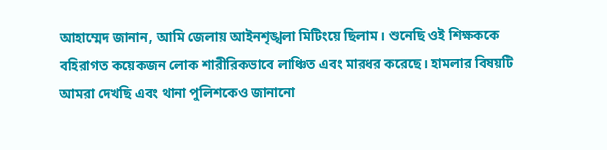আহাম্মেদ জানান, আমি জেলায় আইনশৃঙ্খলা মিটিংয়ে ছিলাম। শুনেছি ওই শিক্ষককে বহিরাগত কয়েকজন লোক শারীরিকভাবে লাঞ্চিত এবং মারধর করেছে। হামলার বিষয়টি আমরা দেখছি এবং থানা পুলিশকেও জানানো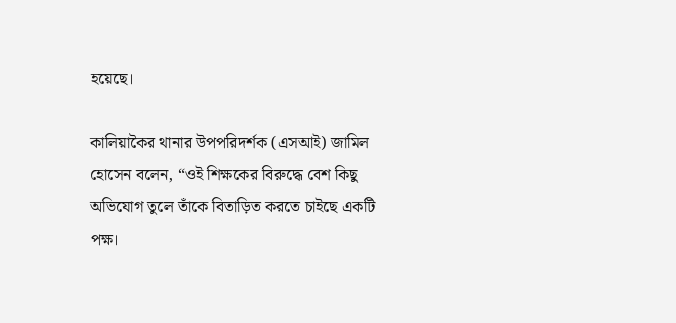হয়েছে।

কালিয়াকৈর থানার উপপরিদর্শক (এসআই) জামিল হোসেন বলেন, “ওই শিক্ষকের বিরুদ্ধে বেশ কিছু অভিযোগ তুলে তাঁকে বিতাড়িত করতে চাইছে একটি পক্ষ।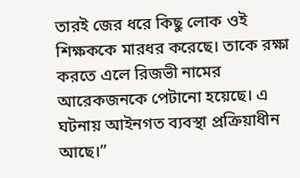তারই জের ধরে কিছু লোক ওই শিক্ষককে মারধর করেছে। তাকে রক্ষা করতে এলে রিজভী নামের আরেকজনকে পেটানো হয়েছে। এ ঘটনায় আইনগত ব্যবস্থা প্রক্রিয়াধীন আছে।”